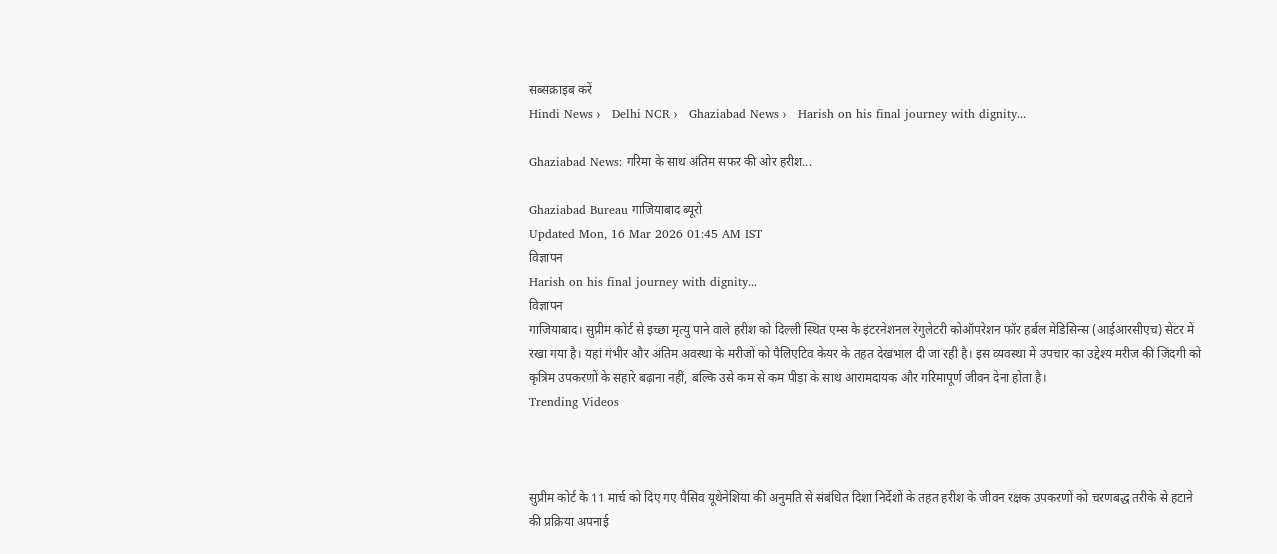सब्सक्राइब करें
Hindi News ›   Delhi NCR ›   Ghaziabad News ›   Harish on his final journey with dignity...

Ghaziabad News: गरिमा के साथ अंतिम सफर की ओर हरीश...

Ghaziabad Bureau गाजियाबाद ब्यूरो
Updated Mon, 16 Mar 2026 01:45 AM IST
विज्ञापन
Harish on his final journey with dignity...
विज्ञापन
गाजियाबाद। सुप्रीम कोर्ट से इच्छा मृत्यु पाने वाले हरीश को दिल्ली स्थित एम्स के इंटरनेशनल रेगुलेटरी कोऑपरेशन फॉर हर्बल मेडिसिन्स (आईआरसीएच) सेंटर में रखा गया है। यहां गंभीर और अंतिम अवस्था के मरीजों को पैलिएटिव केयर के तहत देखभाल दी जा रही है। इस व्यवस्था में उपचार का उद्देश्य मरीज की जिंदगी को कृत्रिम उपकरणों के सहारे बढ़ाना नहीं, बल्कि उसे कम से कम पीड़ा के साथ आरामदायक और गरिमापूर्ण जीवन देना होता है।
Trending Videos



सुप्रीम कोर्ट के 11 मार्च को दिए गए पैसिव यूथेनेशिया की अनुमति से संबंधित दिशा निर्देशों के तहत हरीश के जीवन रक्षक उपकरणों को चरणबद्ध तरीके से हटाने की प्रक्रिया अपनाई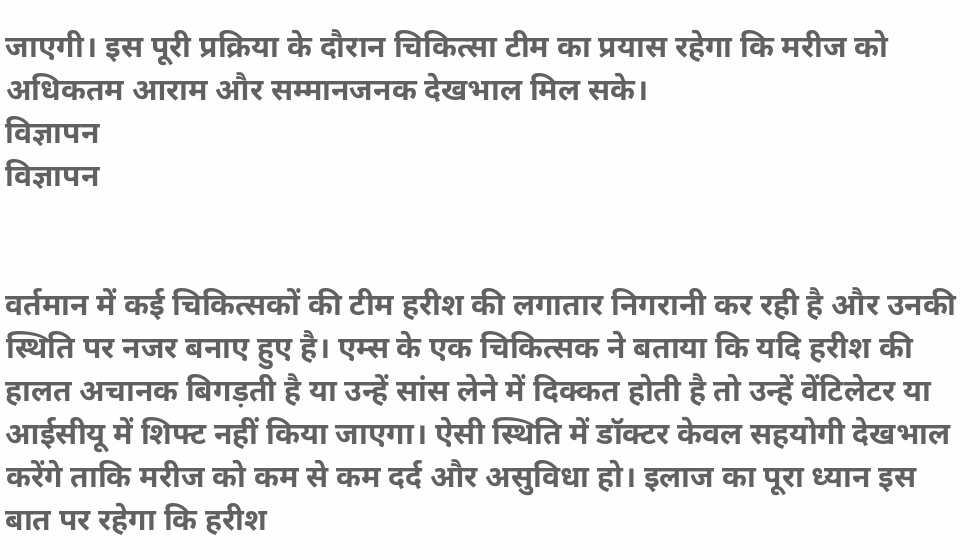जाएगी। इस पूरी प्रक्रिया के दौरान चिकित्सा टीम का प्रयास रहेगा कि मरीज को अधिकतम आराम और सम्मानजनक देखभाल मिल सके।
विज्ञापन
विज्ञापन


वर्तमान में कई चिकित्सकों की टीम हरीश की लगातार निगरानी कर रही है और उनकी स्थिति पर नजर बनाए हुए है। एम्स के एक चिकित्सक ने बताया कि यदि हरीश की हालत अचानक बिगड़ती है या उन्हें सांस लेने में दिक्कत होती है तो उन्हें वेंटिलेटर या आईसीयू में शिफ्ट नहीं किया जाएगा। ऐसी स्थिति में डॉक्टर केवल सहयोगी देखभाल करेंगे ताकि मरीज को कम से कम दर्द और असुविधा हो। इलाज का पूरा ध्यान इस बात पर रहेगा कि हरीश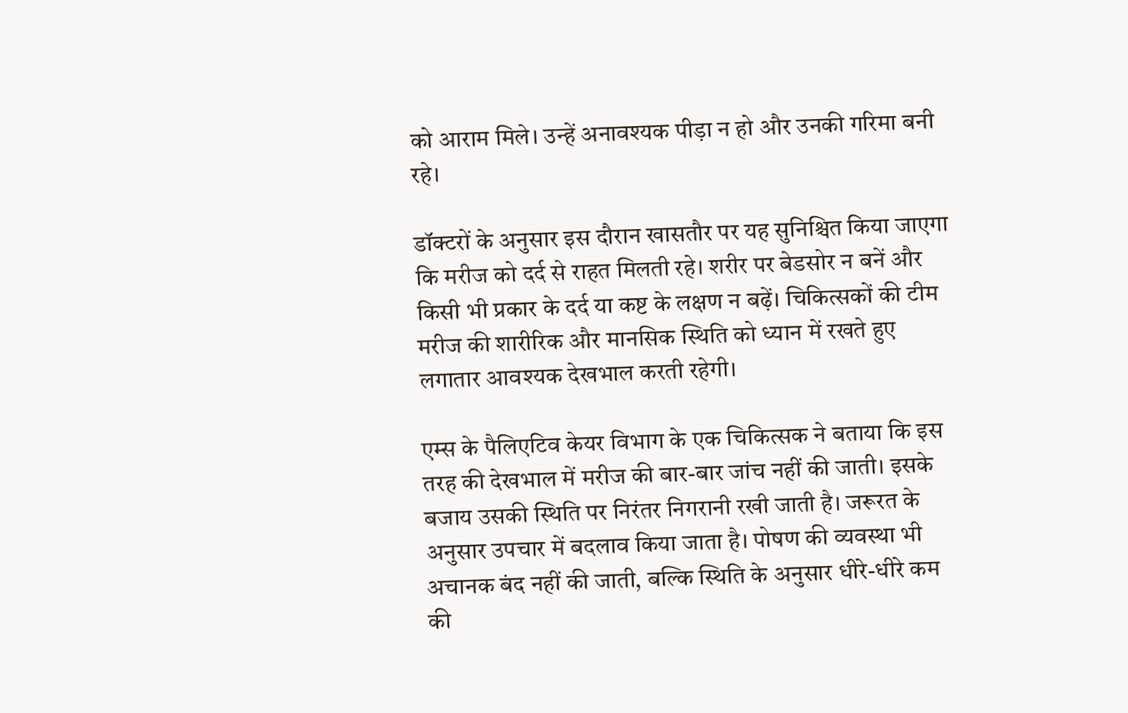को आराम मिले। उन्हें अनावश्यक पीड़ा न हो और उनकी गरिमा बनी रहे।

डॉक्टरों के अनुसार इस दौरान खासतौर पर यह सुनिश्चित किया जाएगा कि मरीज को दर्द से राहत मिलती रहे। शरीर पर बेडसोर न बनें और किसी भी प्रकार के दर्द या कष्ट के लक्षण न बढ़ें। चिकित्सकों की टीम मरीज की शारीरिक और मानसिक स्थिति को ध्यान में रखते हुए लगातार आवश्यक देखभाल करती रहेगी।

एम्स के पैलिएटिव केयर विभाग के एक चिकित्सक ने बताया कि इस तरह की देखभाल में मरीज की बार-बार जांच नहीं की जाती। इसके बजाय उसकी स्थिति पर निरंतर निगरानी रखी जाती है। जरूरत के अनुसार उपचार में बदलाव किया जाता है। पोषण की व्यवस्था भी अचानक बंद नहीं की जाती, बल्कि स्थिति के अनुसार धीरे-धीरे कम की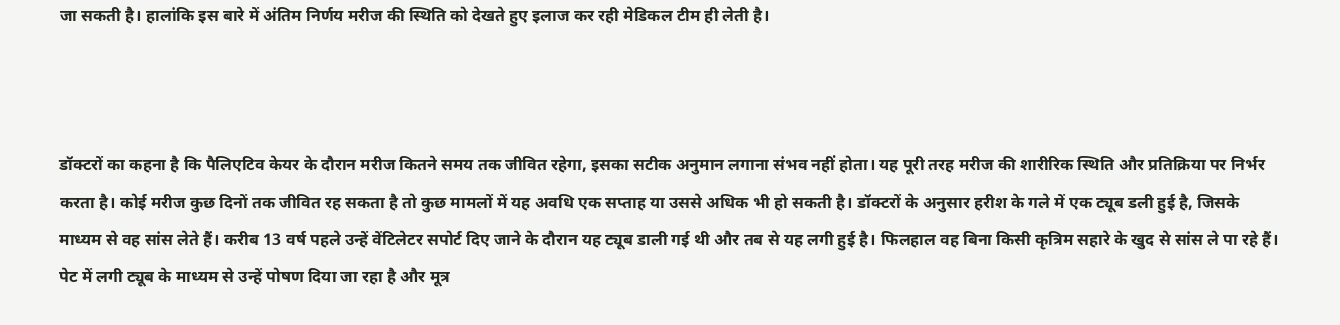जा सकती है। हालांकि इस बारे में अंतिम निर्णय मरीज की स्थिति को देखते हुए इलाज कर रही मेडिकल टीम ही लेती है।



डॉक्टरों का कहना है कि पैलिएटिव केयर के दौरान मरीज कितने समय तक जीवित रहेगा, इसका सटीक अनुमान लगाना संभव नहीं होता। यह पूरी तरह मरीज की शारीरिक स्थिति और प्रतिक्रिया पर निर्भर करता है। कोई मरीज कुछ दिनों तक जीवित रह सकता है तो कुछ मामलों में यह अवधि एक सप्ताह या उससे अधिक भी हो सकती है। डॉक्टरों के अनुसार हरीश के गले में एक ट्यूब डली हुई है, जिसके माध्यम से वह सांस लेते हैं। करीब 13 वर्ष पहले उन्हें वेंटिलेटर सपोर्ट दिए जाने के दौरान यह ट्यूब डाली गई थी और तब से यह लगी हुई है। फिलहाल वह बिना किसी कृत्रिम सहारे के खुद से सांस ले पा रहे हैं। पेट में लगी ट्यूब के माध्यम से उन्हें पोषण दिया जा रहा है और मूत्र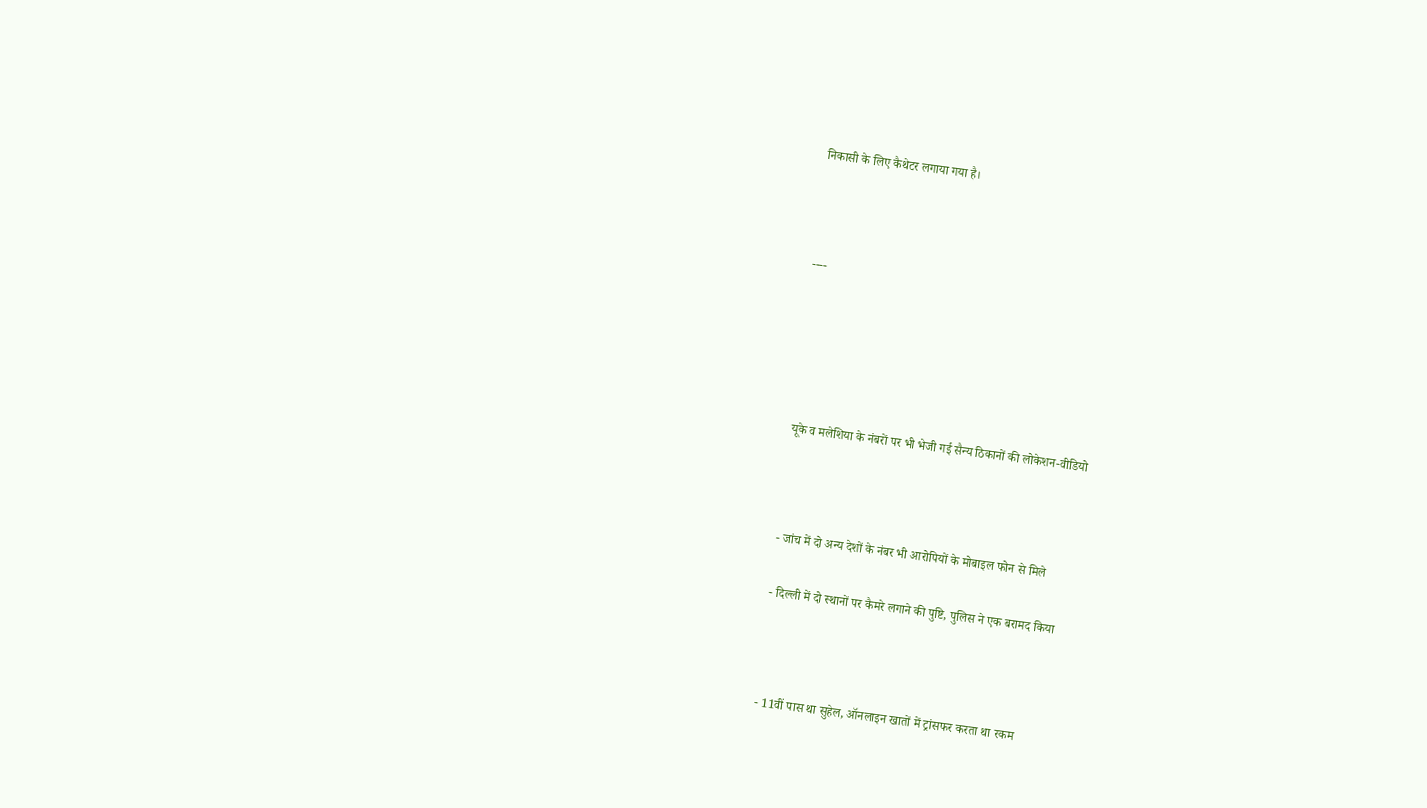निकासी के लिए कैथेटर लगाया गया है।



----





यूके व मलेशिया के नंबरों पर भी भेजी गई सैन्य ठिकानों की लोकेशन-वीडियो



- जांच में दो अन्य देशों के नंबर भी आरोपियों के मोबाइल फोन से मिले

- दिल्ली में दो स्थानों पर कैमरे लगाने की पुष्टि, पुलिस ने एक बरामद किया



- 11वीं पास था सुहेल, ऑनलाइन खातों में ट्रांसफर करता था रकम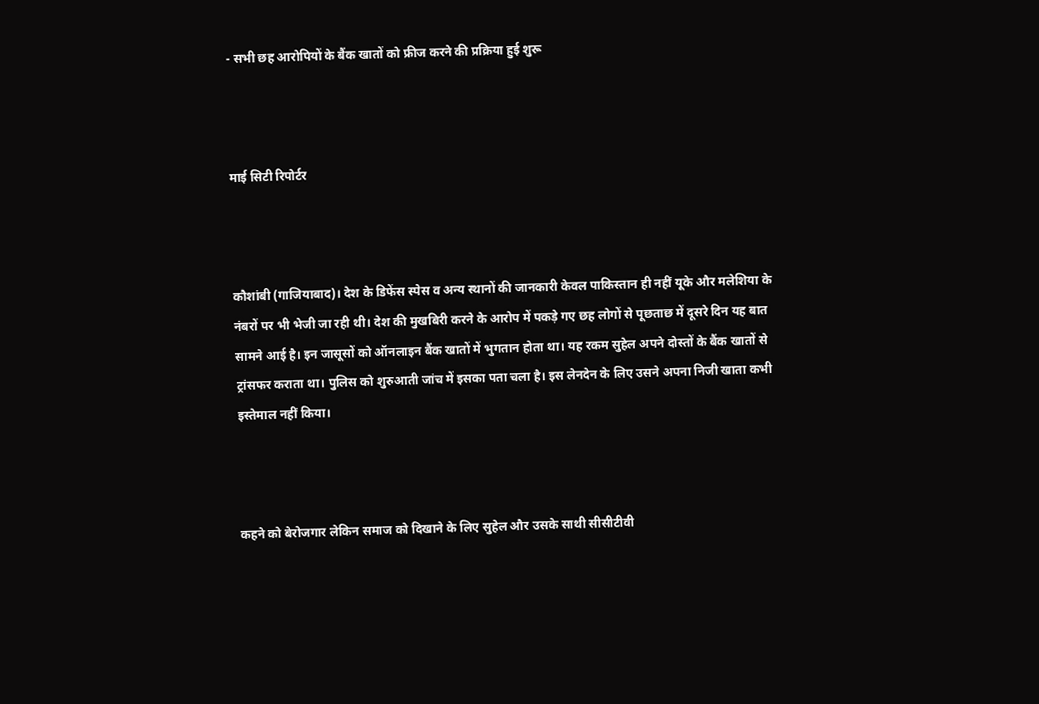- सभी छह आरोपियों के बैंक खातों को फ्रीज करने की प्रक्रिया हुई शुरू



माई सिटी रिपोर्टर



कौशांबी (गाजियाबाद)। देश के डिफेंस स्पेस व अन्य स्थानों की जानकारी केवल पाकिस्तान ही नहीं यूके और मलेशिया के नंबरों पर भी भेजी जा रही थी। देश की मुखबिरी करने के आरोप में पकड़े गए छह लोगों से पूछताछ में दूसरे दिन यह बात सामने आई है। इन जासूसों को ऑनलाइन बैंक खातों में भुगतान होता था। यह रकम सुहेल अपने दोस्तों के बैंक खातों से ट्रांसफर कराता था। पुलिस को शुरुआती जांच में इसका पता चला है। इस लेनदेन के लिए उसने अपना निजी खाता कभी इस्तेमाल नहीं किया।



कहने को बेरोजगार लेकिन समाज को दिखाने के लिए सुहेल और उसके साथी सीसीटीवी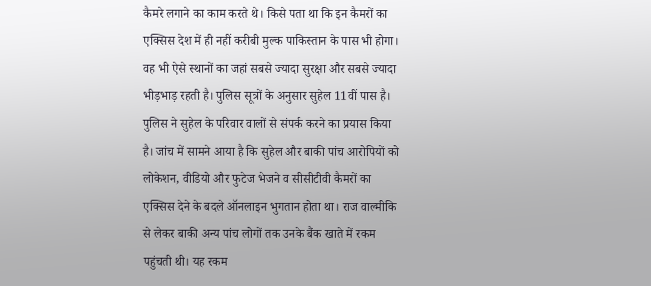कैमरे लगाने का काम करते थे। किसे पता था कि इन कैमरों का एक्सिस देश में ही नहीं करीबी मुल्क पाकिस्तान के पास भी होगा। वह भी ऐसे स्थानों का जहां सबसे ज्यादा सुरक्षा और सबसे ज्यादा भीड़भाड़ रहती है। पुलिस सूत्रों के अनुसार सुहेल 11वीं पास है। पुलिस ने सुहेल के परिवार वालों से संपर्क करने का प्रयास किया है। जांच में सामने आया है कि सुहेल और बाकी पांच आरोपियों को लोकेशन, वीडियो और फुटेज भेजने व सीसीटीवी कैमरों का एक्सिस देने के बदले ऑनलाइन भुगतान होता था। राज वाल्मीकि से लेकर बाकी अन्य पांच लोगों तक उनके बैंक खाते में रकम पहुंचती थी। यह रकम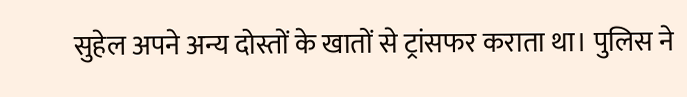सुहेल अपने अन्य दोस्तों के खातों से ट्रांसफर कराता था। पुलिस ने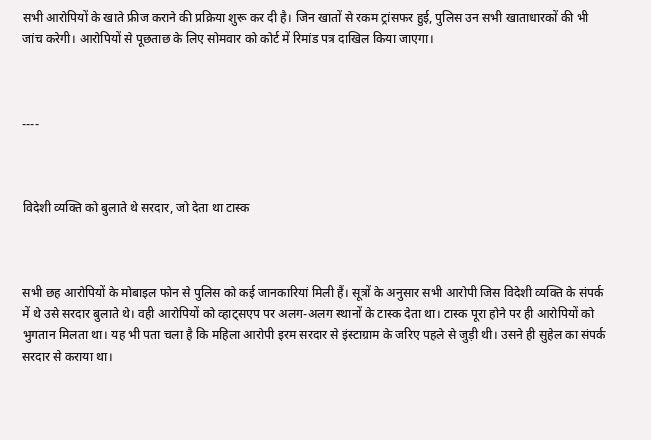सभी आरोपियों के खाते फ्रीज कराने की प्रक्रिया शुरू कर दी है। जिन खातों से रकम ट्रांसफर हुई, पुलिस उन सभी खाताधारकों की भी जांच करेगी। आरोपियों से पूछताछ के लिए सोमवार को कोर्ट में रिमांड पत्र दाखिल किया जाएगा।



----



विदेशी व्यक्ति को बुलाते थे सरदार, जो देता था टास्क



सभी छह आरोपियों के मोबाइल फोन से पुलिस को कई जानकारियां मिली हैं। सूत्रों के अनुसार सभी आरोपी जिस विदेशी व्यक्ति के संपर्क में थे उसे सरदार बुलाते थे। वही आरोपियों को व्हाट्सएप पर अलग-अलग स्थानों के टास्क देता था। टास्क पूरा होने पर ही आरोपियों को भुगतान मिलता था। यह भी पता चला है कि महिला आरोपी इरम सरदार से इंस्टाग्राम के जरिए पहले से जुड़ी थी। उसने ही सुहेल का संपर्क सरदार से कराया था।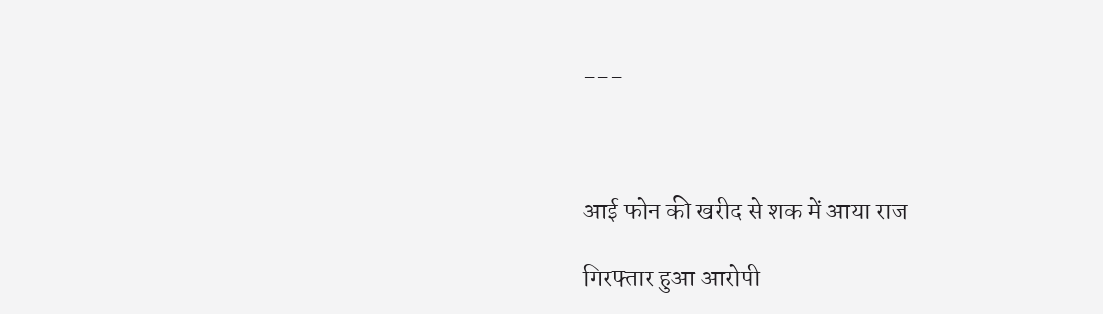---



आई फोन की खरीद से शक में आया राज

गिरफ्तार हुआ आरोपी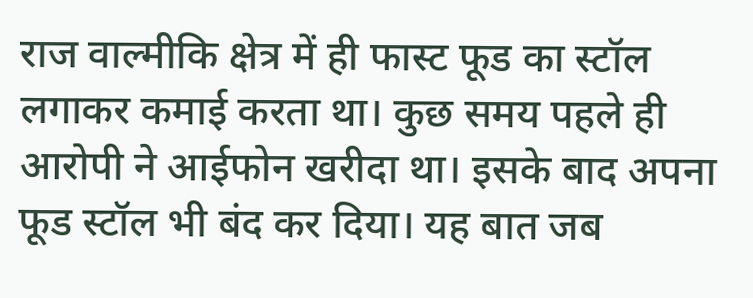राज वाल्मीकि क्षेत्र में ही फास्ट फूड का स्टॉल लगाकर कमाई करता था। कुछ समय पहले ही आरोपी ने आईफोन खरीदा था। इसके बाद अपना फूड स्टॉल भी बंद कर दिया। यह बात जब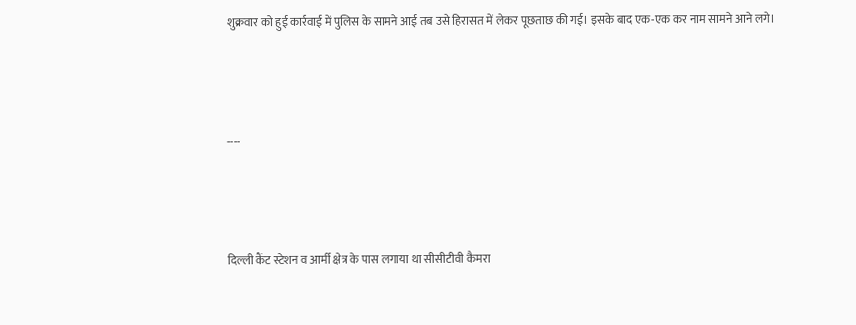शुक्रवार को हुई कार्रवाई में पुलिस के सामने आई तब उसे हिरासत में लेकर पूछताछ की गई। इसके बाद एक-एक कर नाम सामने आने लगे।



----



दिल्ली कैंट स्टेशन व आर्मी क्षेत्र के पास लगाया था सीसीटीवी कैमरा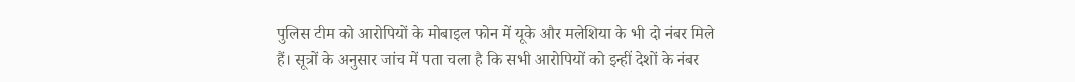पुलिस टीम को आरोपियों के मोबाइल फोन में यूके और मलेशिया के भी दो नंबर मिले हैं। सूत्रों के अनुसार जांच में पता चला है कि सभी आरोपियों को इन्हीं देशों के नंबर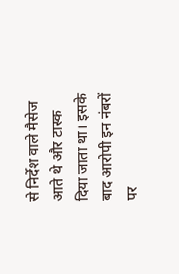से निर्देश वाले मैसेज आते थे और टास्क दिया जाता था। इसके बाद आरोपी इन नंबरों पर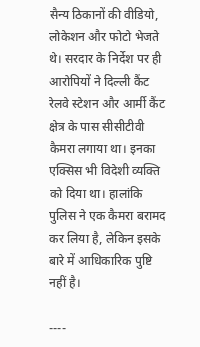सैन्य ठिकानों की वीडियो, लोकेशन और फोटो भेजते थे। सरदार के निर्देश पर ही आरोपियों ने दिल्ली कैंट रेलवे स्टेशन और आर्मी कैंट क्षेत्र के पास सीसीटीवी कैमरा लगाया था। इनका एक्सिस भी विदेशी व्यक्ति को दिया था। हालांकि पुलिस ने एक कैमरा बरामद कर लिया है, लेकिन इसके बारे में आधिकारिक पुष्टि नहीं है।

----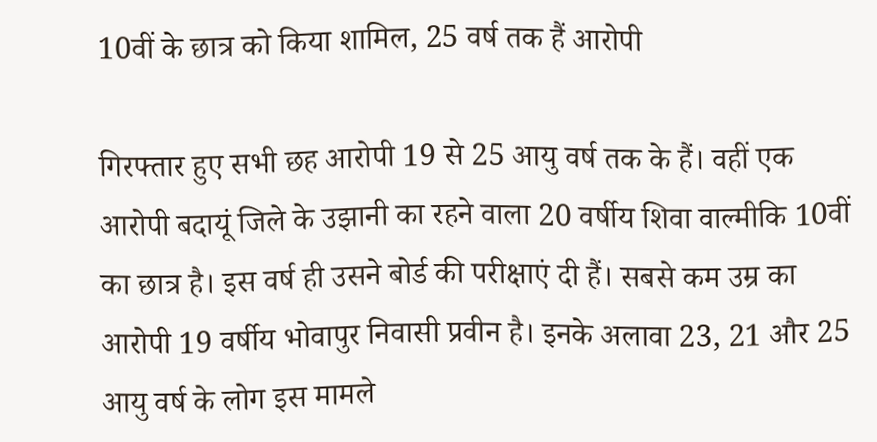10वीं के छात्र को किया शामिल, 25 वर्ष तक हैं आरोपी

गिरफ्तार हुए सभी छह आरोपी 19 से 25 आयु वर्ष तक के हैं। वहीं एक आरोपी बदायूं जिले के उझानी का रहने वाला 20 वर्षीय शिवा वाल्मीकि 10वीं का छात्र है। इस वर्ष ही उसने बोर्ड की परीक्षाएं दी हैं। सबसे कम उम्र का आरोपी 19 वर्षीय भोवापुर निवासी प्रवीन है। इनके अलावा 23, 21 और 25 आयु वर्ष के लोग इस मामले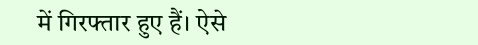में गिरफ्तार हुए हैं। ऐसे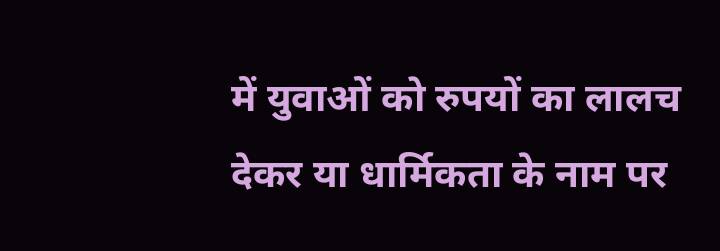में युवाओं को रुपयों का लालच देकर या धार्मिकता के नाम पर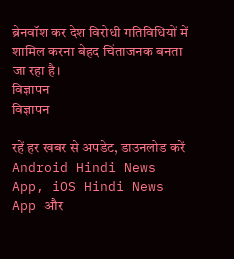ब्रेनवॉश कर देश विरोधी गतिविधियों में शामिल करना बेहद चिंताजनक बनता जा रहा है।
विज्ञापन
विज्ञापन

रहें हर खबर से अपडेट, डाउनलोड करें Android Hindi News App, iOS Hindi News App और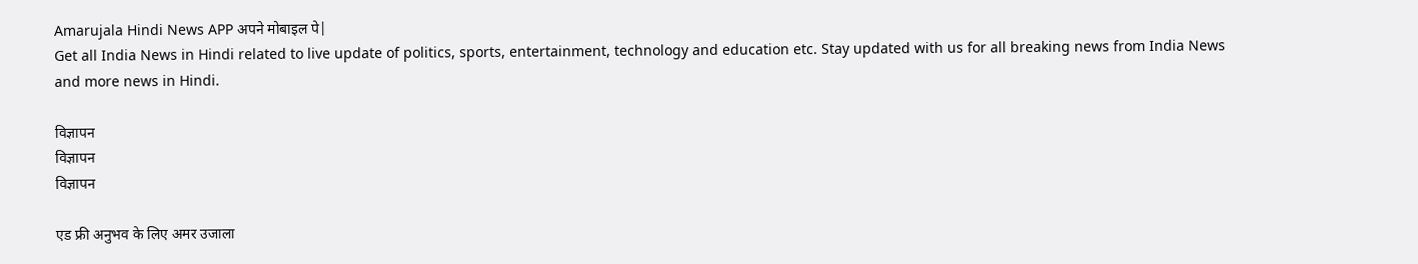Amarujala Hindi News APP अपने मोबाइल पे|
Get all India News in Hindi related to live update of politics, sports, entertainment, technology and education etc. Stay updated with us for all breaking news from India News and more news in Hindi.

विज्ञापन
विज्ञापन
विज्ञापन

एड फ्री अनुभव के लिए अमर उजाला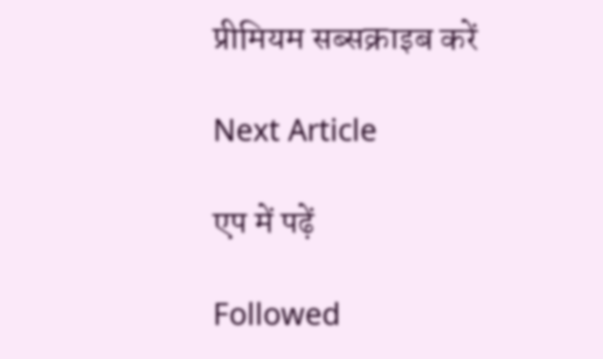प्रीमियम सब्सक्राइब करें

Next Article

एप में पढ़ें

Followed